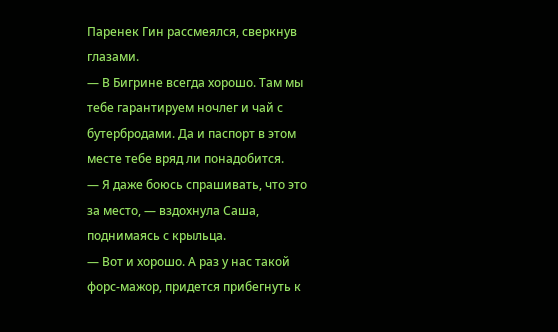Паренек Гин рассмеялся, сверкнув глазами.
— В Бигрине всегда хорошо. Там мы тебе гарантируем ночлег и чай с бутербродами. Да и паспорт в этом месте тебе вряд ли понадобится.
— Я даже боюсь спрашивать, что это за место, — вздохнула Саша, поднимаясь с крыльца.
— Вот и хорошо. А раз у нас такой форс-мажор, придется прибегнуть к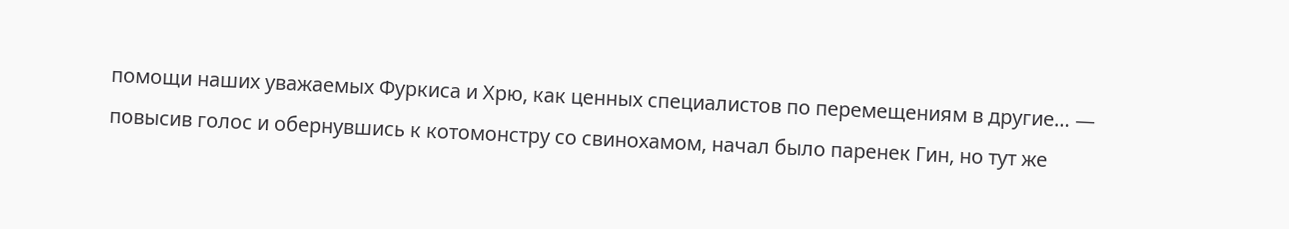помощи наших уважаемых Фуркиса и Хрю, как ценных специалистов по перемещениям в другие… — повысив голос и обернувшись к котомонстру со свинохамом, начал было паренек Гин, но тут же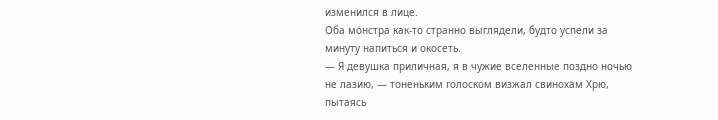изменился в лице.
Оба монстра как-то странно выглядели, будто успели за минуту напиться и окосеть.
— Я девушка приличная, я в чужие вселенные поздно ночью не лазию, — тоненьким голоском визжал свинохам Хрю, пытаясь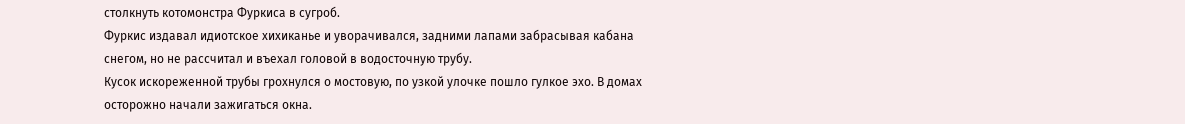столкнуть котомонстра Фуркиса в сугроб.
Фуркис издавал идиотское хихиканье и уворачивался, задними лапами забрасывая кабана снегом, но не рассчитал и въехал головой в водосточную трубу.
Кусок искореженной трубы грохнулся о мостовую, по узкой улочке пошло гулкое эхо. В домах осторожно начали зажигаться окна.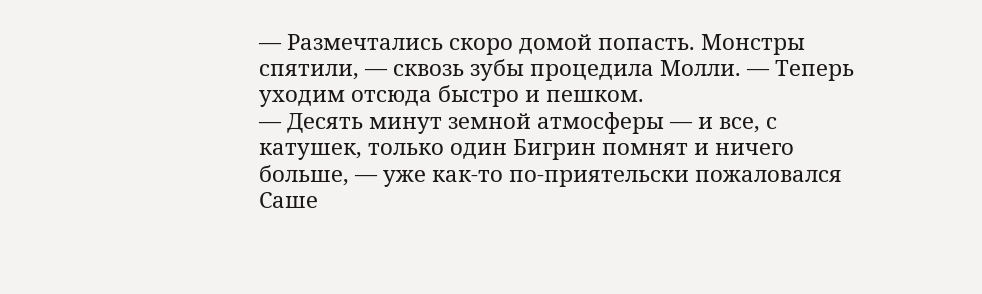— Размечтались скоро домой попасть. Монстры спятили, — сквозь зубы процедила Молли. — Теперь уходим отсюда быстро и пешком.
— Десять минут земной атмосферы — и все, с катушек, только один Бигрин помнят и ничего больше, — уже как-то по-приятельски пожаловался Саше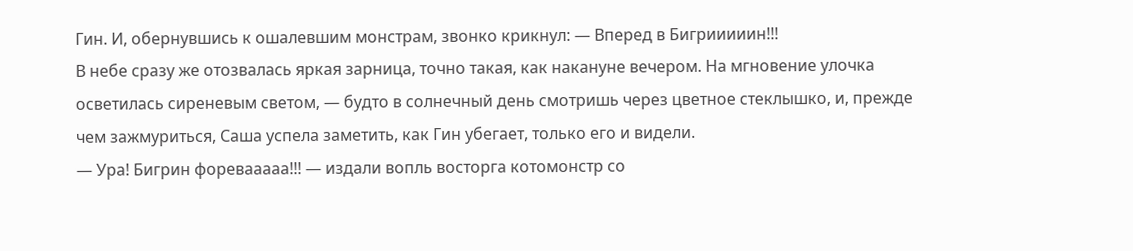Гин. И, обернувшись к ошалевшим монстрам, звонко крикнул: — Вперед в Бигрииииин!!!
В небе сразу же отозвалась яркая зарница, точно такая, как накануне вечером. На мгновение улочка осветилась сиреневым светом, — будто в солнечный день смотришь через цветное стеклышко, и, прежде чем зажмуриться, Саша успела заметить, как Гин убегает, только его и видели.
— Ура! Бигрин форевааааа!!! — издали вопль восторга котомонстр со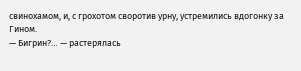свинохамом, и, с грохотом своротив урну, устремились вдогонку за Гином.
— Бигрин?… — растерялась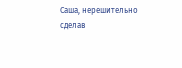Саша, нерешительно сделав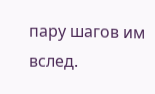пару шагов им вслед.